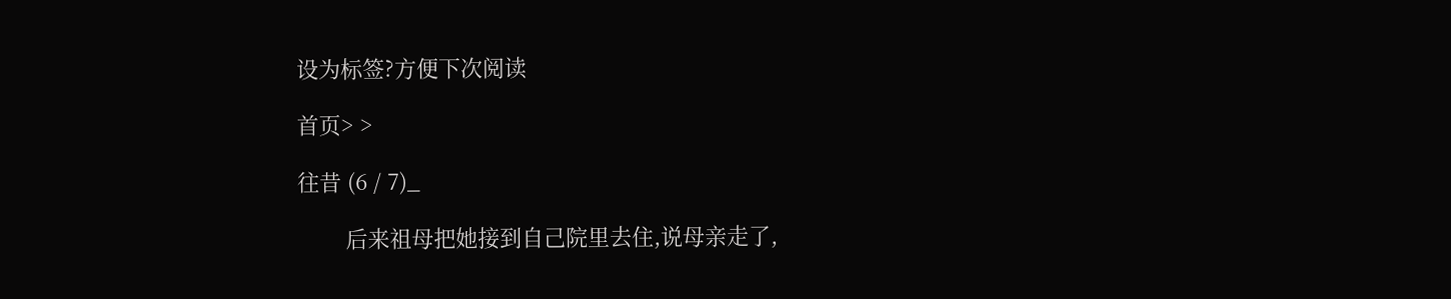设为标签?方便下次阅读

首页> >

往昔 (6 / 7)_

        后来祖母把她接到自己院里去住,说母亲走了,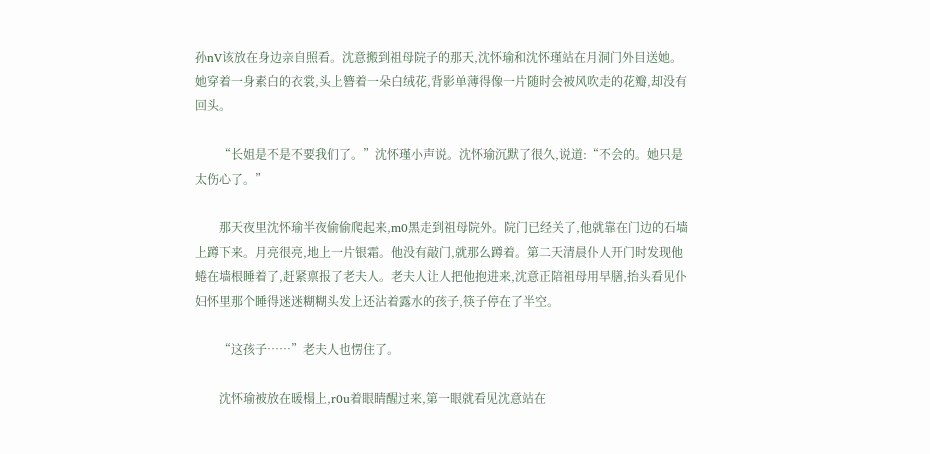孙nV该放在身边亲自照看。沈意搬到祖母院子的那天,沈怀瑜和沈怀瑾站在月洞门外目送她。她穿着一身素白的衣裳,头上簪着一朵白绒花,背影单薄得像一片随时会被风吹走的花瓣,却没有回头。

        “长姐是不是不要我们了。”沈怀瑾小声说。沈怀瑜沉默了很久,说道:“不会的。她只是太伤心了。”

        那天夜里沈怀瑜半夜偷偷爬起来,m0黑走到祖母院外。院门已经关了,他就靠在门边的石墙上蹲下来。月亮很亮,地上一片银霜。他没有敲门,就那么蹲着。第二天清晨仆人开门时发现他蜷在墙根睡着了,赶紧禀报了老夫人。老夫人让人把他抱进来,沈意正陪祖母用早膳,抬头看见仆妇怀里那个睡得迷迷糊糊头发上还沾着露水的孩子,筷子停在了半空。

        “这孩子……”老夫人也愣住了。

        沈怀瑜被放在暖榻上,r0u着眼睛醒过来,第一眼就看见沈意站在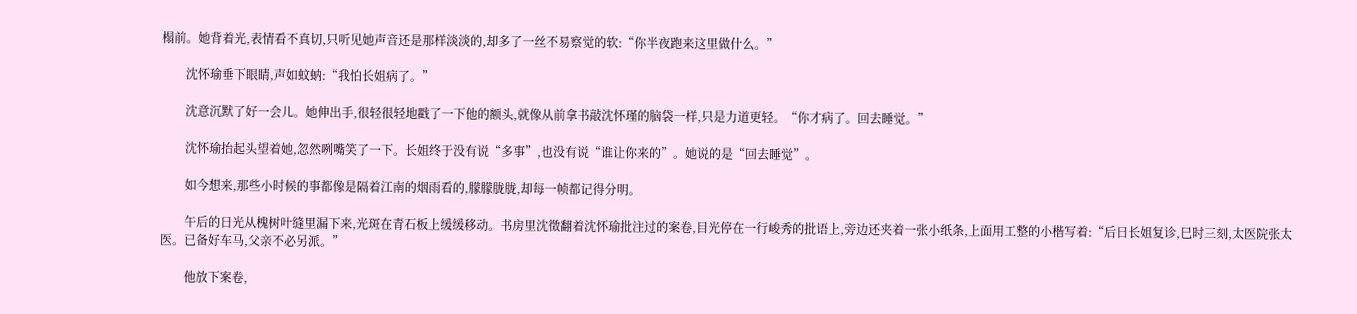榻前。她背着光,表情看不真切,只听见她声音还是那样淡淡的,却多了一丝不易察觉的软:“你半夜跑来这里做什么。”

        沈怀瑜垂下眼睛,声如蚊蚋:“我怕长姐病了。”

        沈意沉默了好一会儿。她伸出手,很轻很轻地戳了一下他的额头,就像从前拿书敲沈怀瑾的脑袋一样,只是力道更轻。“你才病了。回去睡觉。”

        沈怀瑜抬起头望着她,忽然咧嘴笑了一下。长姐终于没有说“多事”,也没有说“谁让你来的”。她说的是“回去睡觉”。

        如今想来,那些小时候的事都像是隔着江南的烟雨看的,朦朦胧胧,却每一帧都记得分明。

        午后的日光从槐树叶缝里漏下来,光斑在青石板上缓缓移动。书房里沈徵翻着沈怀瑜批注过的案卷,目光停在一行峻秀的批语上,旁边还夹着一张小纸条,上面用工整的小楷写着:“后日长姐复诊,巳时三刻,太医院张太医。已备好车马,父亲不必另派。”

        他放下案卷,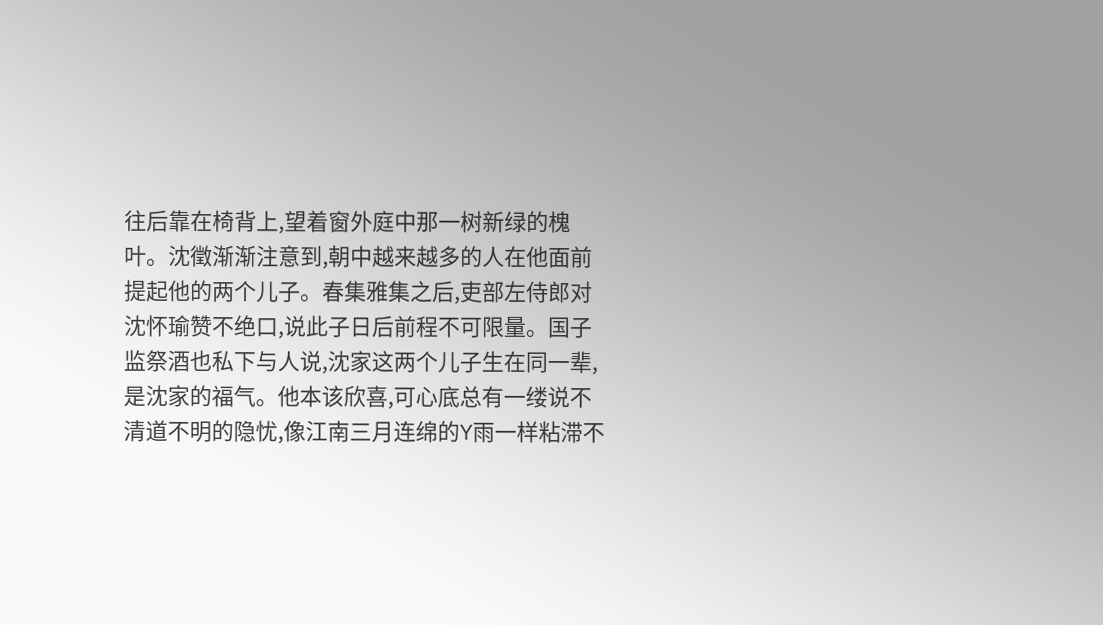往后靠在椅背上,望着窗外庭中那一树新绿的槐叶。沈徵渐渐注意到,朝中越来越多的人在他面前提起他的两个儿子。春集雅集之后,吏部左侍郎对沈怀瑜赞不绝口,说此子日后前程不可限量。国子监祭酒也私下与人说,沈家这两个儿子生在同一辈,是沈家的福气。他本该欣喜,可心底总有一缕说不清道不明的隐忧,像江南三月连绵的Y雨一样粘滞不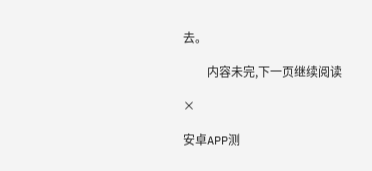去。

        内容未完,下一页继续阅读

×

安卓APP测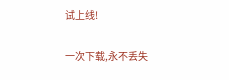试上线!

一次下载,永不丢失